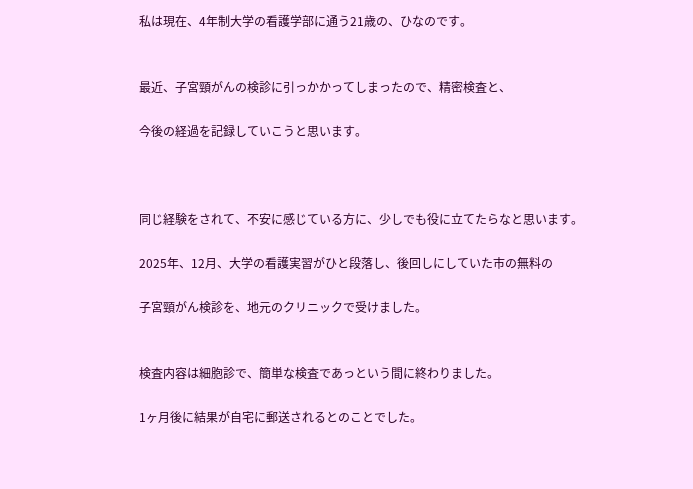私は現在、4年制大学の看護学部に通う21歳の、ひなのです。


最近、子宮頸がんの検診に引っかかってしまったので、精密検査と、

今後の経過を記録していこうと思います。



同じ経験をされて、不安に感じている方に、少しでも役に立てたらなと思います。

2025年、12月、大学の看護実習がひと段落し、後回しにしていた市の無料の

子宮頸がん検診を、地元のクリニックで受けました。


検査内容は細胞診で、簡単な検査であっという間に終わりました。

1ヶ月後に結果が自宅に郵送されるとのことでした。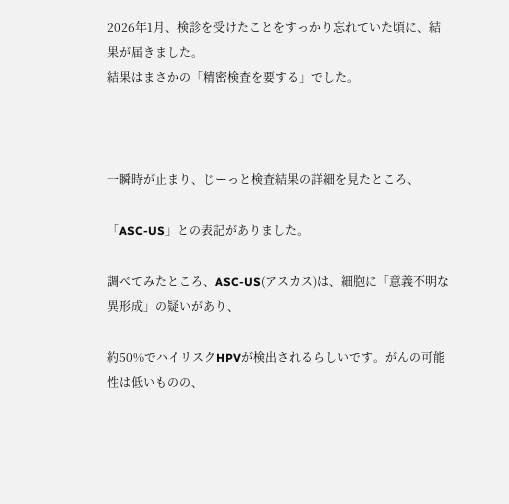2026年1月、検診を受けたことをすっかり忘れていた頃に、結果が届きました。
結果はまさかの「精密検査を要する」でした。



一瞬時が止まり、じーっと検査結果の詳細を見たところ、

「ASC-US」との表記がありました。

調べてみたところ、ASC-US(アスカス)は、細胞に「意義不明な異形成」の疑いがあり、

約50%でハイリスクHPVが検出されるらしいです。がんの可能性は低いものの、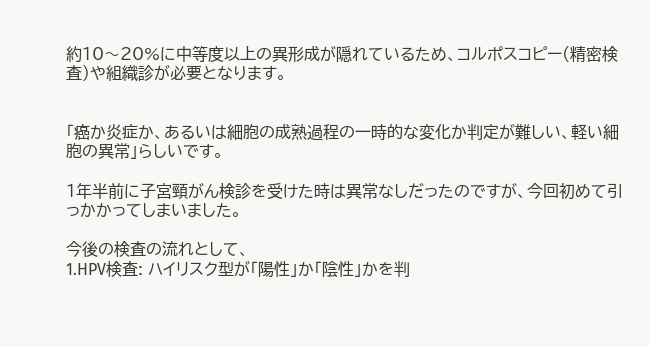約10〜20%に中等度以上の異形成が隠れているため、コルポスコピー(精密検査)や組織診が必要となります。


「癌か炎症か、あるいは細胞の成熟過程の一時的な変化か判定が難しい、軽い細胞の異常」らしいです。

1年半前に子宮頸がん検診を受けた時は異常なしだったのですが、今回初めて引っかかってしまいました。

今後の検査の流れとして、
1.HPV検査: ハイリスク型が「陽性」か「陰性」かを判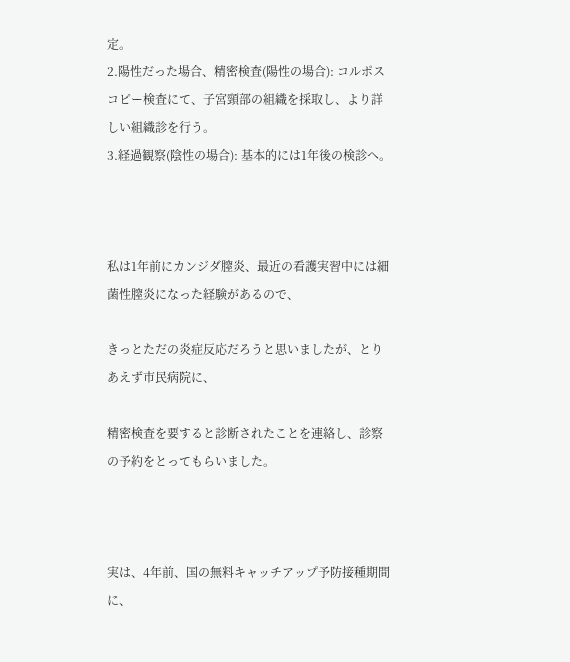定。
2.陽性だった場合、精密検査(陽性の場合): コルポスコピー検査にて、子宮頸部の組織を採取し、より詳しい組織診を行う。
3.経過観察(陰性の場合): 基本的には1年後の検診へ。



私は1年前にカンジダ膣炎、最近の看護実習中には細菌性膣炎になった経験があるので、

きっとただの炎症反応だろうと思いましたが、とりあえず市民病院に、

精密検査を要すると診断されたことを連絡し、診察の予約をとってもらいました。



実は、4年前、国の無料キャッチアップ予防接種期間に、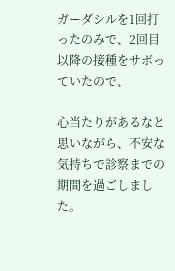ガーダシルを1回打ったのみで、2回目以降の接種をサボっていたので、

心当たりがあるなと思いながら、不安な気持ちで診察までの期間を過ごしました。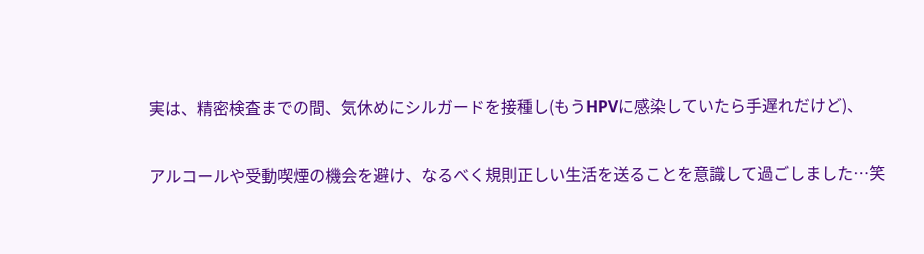実は、精密検査までの間、気休めにシルガードを接種し(もうHPVに感染していたら手遅れだけど)、

アルコールや受動喫煙の機会を避け、なるべく規則正しい生活を送ることを意識して過ごしました…笑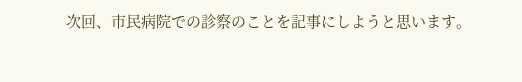次回、市民病院での診察のことを記事にしようと思います。